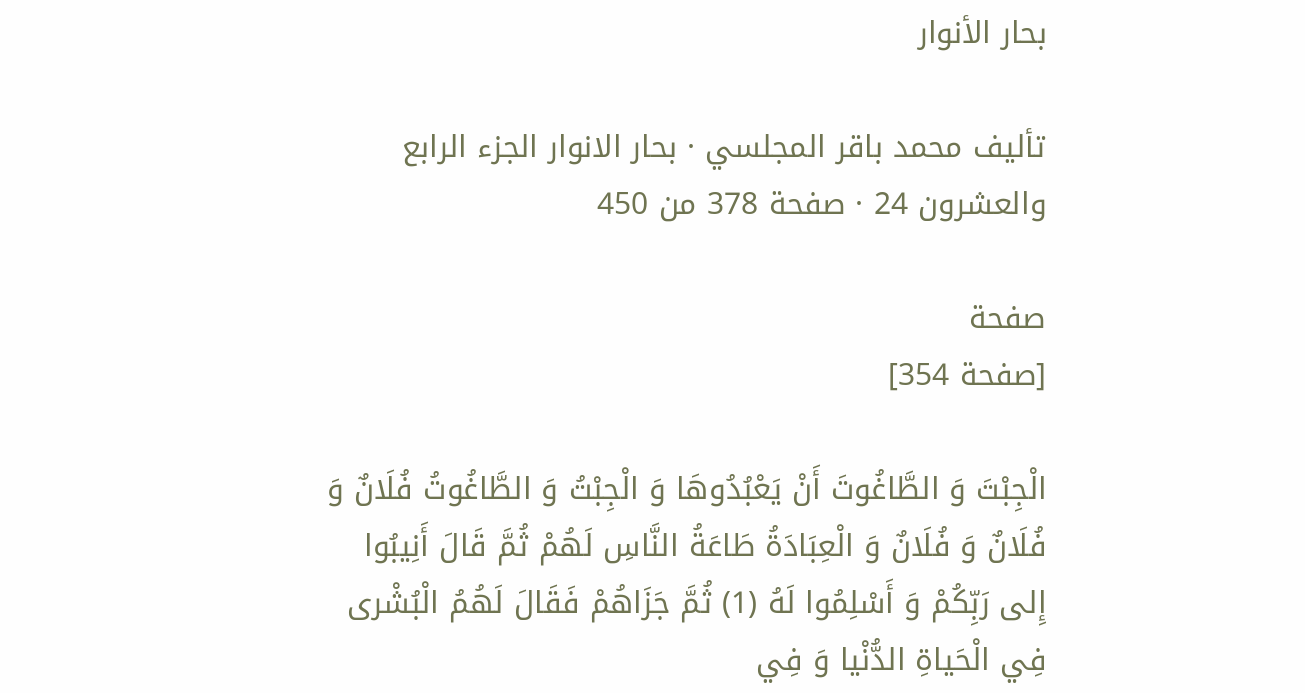بحار الأنوار

تأليف محمد باقر المجلسي · بحار الانوار الجزء الرابع والعشرون 24 · صفحة 378 من 450

صفحة
[صفحة 354]

الْجِبْتَ وَ الطَّاغُوتَ أَنْ يَعْبُدُوهَا وَ الْجِبْتُ وَ الطَّاغُوتُ فُلَانٌ وَ فُلَانٌ وَ فُلَانٌ وَ الْعِبَادَةُ طَاعَةُ النَّاسِ لَهُمْ ثُمَّ قَالَ أَنِيبُوا إِلى رَبِّكُمْ وَ أَسْلِمُوا لَهُ (1) ثُمَّ جَزَاهُمْ فَقَالَ لَهُمُ الْبُشْرى فِي الْحَياةِ الدُّنْيا وَ فِي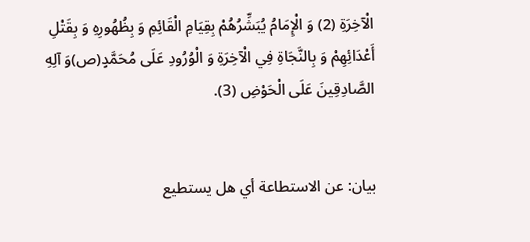الْآخِرَةِ (2) وَ الْإِمَامُ يُبَشِّرُهُمْ بِقِيَامِ الْقَائِمِ وَ بِظُهُورِهِ وَ بِقَتْلِ أَعْدَائِهِمْ وَ بِالنَّجَاةِ فِي الْآخِرَةِ وَ الْوُرُودِ عَلَى مُحَمَّدٍ(ص)وَ آلِهِ الصَّادِقِينَ عَلَى الْحَوْضِ (3).


بيان: عن الاستطاعة أي هل يستطيع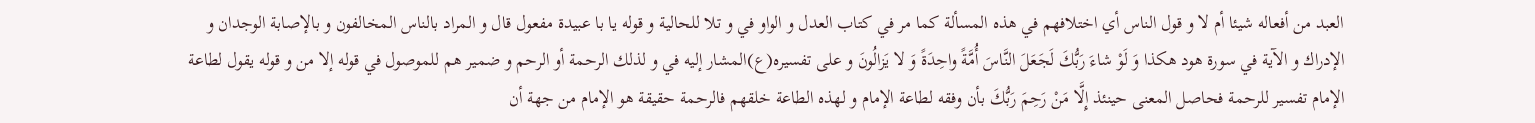العبد من أفعاله شيئا أم لا و قول الناس أي اختلافهم في هذه المسألة كما مر في كتاب العدل و الواو في و تلا للحالية و قوله يا با عبيدة مفعول قال و المراد بالناس المخالفون و بالإصابة الوجدان و الإدراك و الآية في سورة هود هكذا وَ لَوْ شاءَ رَبُّكَ لَجَعَلَ النَّاسَ أُمَّةً واحِدَةً وَ لا يَزالُونَ و على تفسيره(ع)المشار إليه في و لذلك الرحمة أو الرحم و ضمير هم للموصول في قوله إلا من و قوله يقول لطاعة الإمام تفسير للرحمة فحاصل المعنى حينئذ إِلَّا مَنْ رَحِمَ رَبُّكَ بأن وفقه لطاعة الإمام و لهذه الطاعة خلقهم فالرحمة حقيقة هو الإمام من جهة أن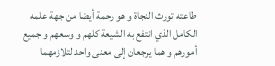طاعته تورث النجاة و هو رحمة أيضا من جهة علمه الكامل الذي انتفع به الشيعة كلهم و وسعهم و جميع أمورهم و هما يرجعان إلى معنى واحد لتلازمهما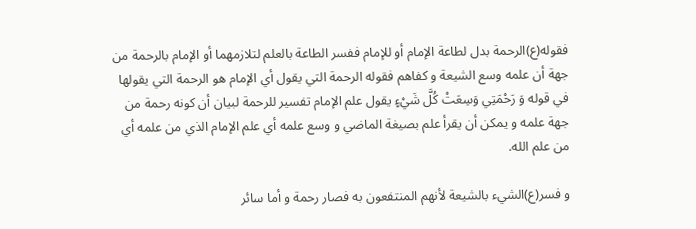فقوله(ع)الرحمة بدل لطاعة الإمام أو للإمام ففسر الطاعة بالعلم لتلازمهما أو الإمام بالرحمة من جهة أن علمه وسع الشيعة و كفاهم فقوله الرحمة التي يقول أي الإمام هو الرحمة التي يقولها في قوله وَ رَحْمَتِي وَسِعَتْ كُلَّ شَيْءٍ يقول علم الإمام تفسير للرحمة لبيان أن كونه رحمة من جهة علمه و يمكن أن يقرأ علم بصيغة الماضي و وسع علمه أي علم الإمام الذي من علمه أي من علم الله.

و فسر(ع)الشيء بالشيعة لأنهم المنتفعون به فصار رحمة و أما سائر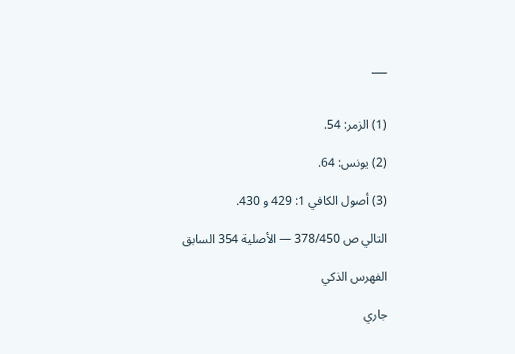___


(1) الزمر: 54.

(2) يونس: 64.

(3) أصول الكافي 1: 429 و 430.

التالي ص 378/450 — الأصلية 354 السابق

الفهرس الذكي

جاري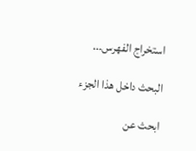استخراج الفهرس...

البحث داخل هذا الجزء

ابحث عن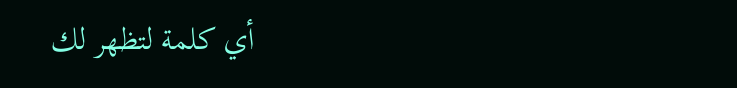أي كلمة لتظهر لك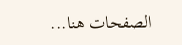الصفحات هنا...